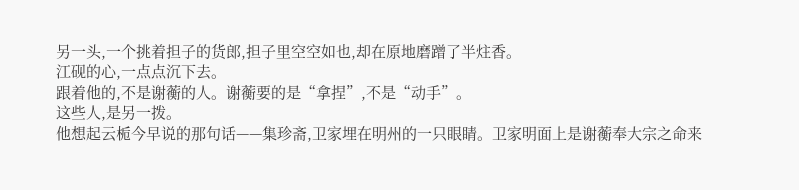另一头,一个挑着担子的货郎,担子里空空如也,却在原地磨蹭了半炷香。
江砚的心,一点点沉下去。
跟着他的,不是谢蘅的人。谢蘅要的是“拿捏”,不是“动手”。
这些人,是另一拨。
他想起云栀今早说的那句话——集珍斋,卫家埋在明州的一只眼睛。卫家明面上是谢蘅奉大宗之命来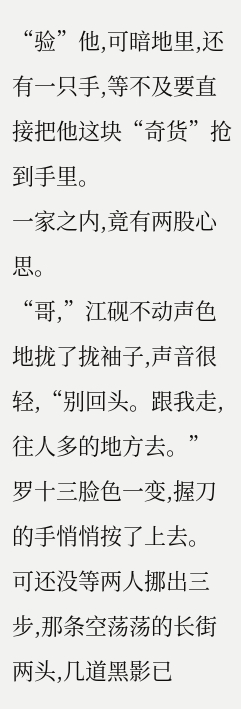“验”他,可暗地里,还有一只手,等不及要直接把他这块“奇货”抢到手里。
一家之内,竟有两股心思。
“哥,”江砚不动声色地拢了拢袖子,声音很轻,“别回头。跟我走,往人多的地方去。”
罗十三脸色一变,握刀的手悄悄按了上去。
可还没等两人挪出三步,那条空荡荡的长街两头,几道黑影已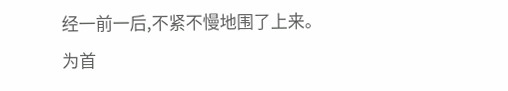经一前一后,不紧不慢地围了上来。
为首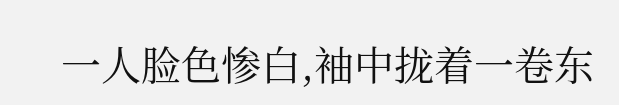一人脸色惨白,袖中拢着一卷东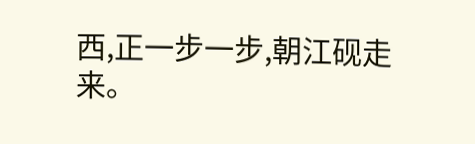西,正一步一步,朝江砚走来。